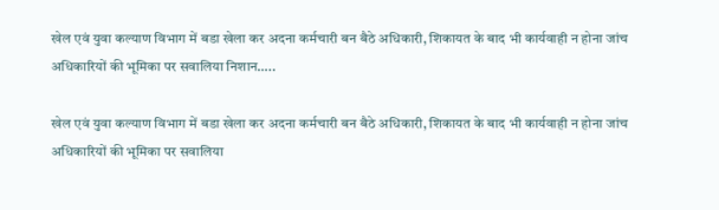खेल एवं युवा कल्याण विभाग में बडा खेला कर अदना कर्मचारी बन बैठे अधिकारी, शिकायत के बाद भी कार्यवाही न होना जांच अधिकारियों की भूमिका पर सवालिया निशान…..

खेल एवं युवा कल्याण विभाग में बडा खेला कर अदना कर्मचारी बन बैठे अधिकारी, शिकायत के बाद भी कार्यवाही न होना जांच अधिकारियों की भूमिका पर सवालिया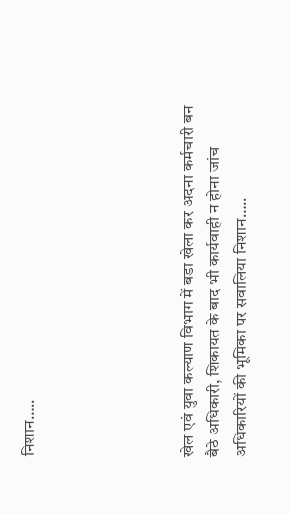निशान…..





खेल एवं युवा कल्याण विभाग में बडा खेला कर अदना कर्मचारी बन बैठे अधिकारी, शिकायत के बाद भी कार्यवाही न होना जांच अधिकारियों की भूमिका पर सवालिया निशान…..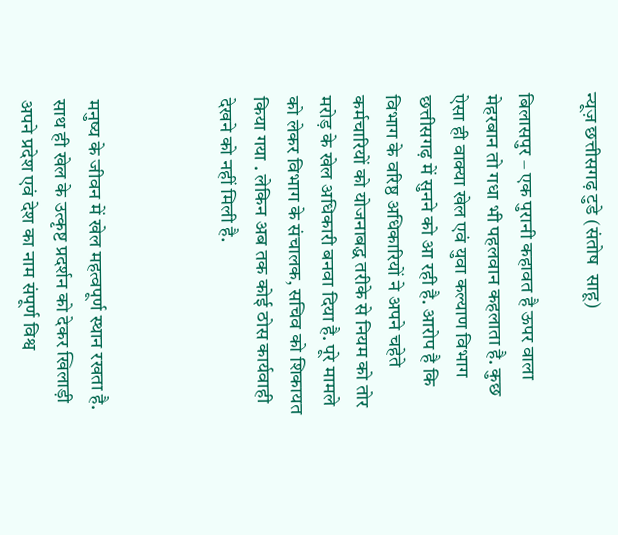न्यूज़ छत्तीसगढ़ टुडे (संतोष  साहू)

बिलासपुर – एक पुरानी कहावत है ऊपर वाला मेहरबान तो गधा भी पहलवान कहलाता है. कुछ ऐसा ही वाक्या खेल एवं युवा कल्याण विभाग छत्तीसगढ़ में सुनने को आ रही है. आरोप है कि विभाग के वरिष्ठ अधिकारियों ने अपने चहेते कर्मचारियों को योजनाबद्ध तरीके से नियम को तोर मरोड़ के खेल अधिकारी बनवा दिया है. पूरे मामले को लेकर विभाग के संचालक, सचिव को शिकायत किया गया . लेकिन अब तक कोई ठोस कार्यवाही देखने को नहीं मिली है.



मनुष्य के जीवन में खेल महत्वपूर्ण स्थान रखता है. साथ ही खेल के उत्कृष्ट प्रदर्शन को देकर खिलाड़ी अपने प्रदेश एवं देश का नाम संपूर्ण विश्व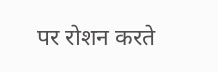पर रोशन करते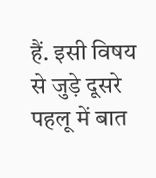हैं. इसी विषय से जुड़े दूसरे पहलू में बात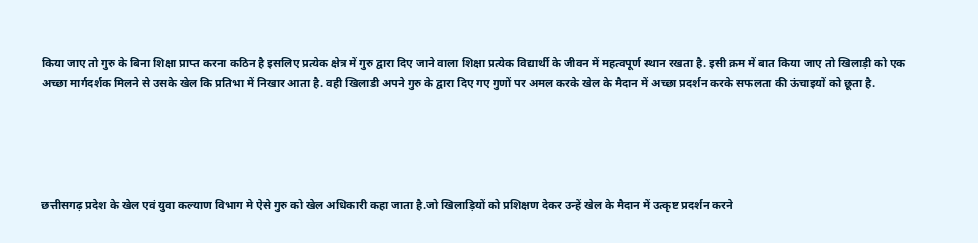किया जाए तो गुरु के बिना शिक्षा प्राप्त करना कठिन है इसलिए प्रत्येक क्षेत्र में गुरु द्वारा दिए जाने वाला शिक्षा प्रत्येक विद्यार्थी के जीवन में महत्वपूर्ण स्थान रखता है. इसी क्रम में बात किया जाए तो खिलाड़ी को एक अच्छा मार्गदर्शक मिलने से उसके खेल कि प्रतिभा में निखार आता है. वही खिलाडी अपने गुरु के द्वारा दिए गए गुणों पर अमल करके खेल के मैदान में अच्छा प्रदर्शन करके सफलता की ऊंचाइयों को छूता है.





छत्तीसगढ़ प्रदेश के खेल एवं युवा कल्याण विभाग मे ऐसे गुरु को खेल अधिकारी कहा जाता है.जो खिलाड़ियों को प्रशिक्षण देकर उन्हें खेल के मैदान में उत्कृष्ट प्रदर्शन करने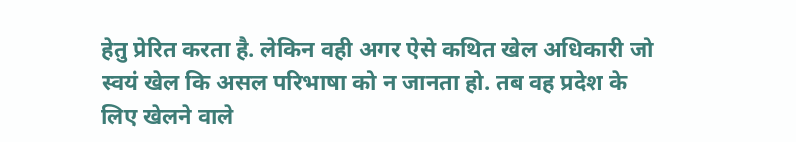हेतु प्रेरित करता है. लेकिन वही अगर ऐसे कथित खेल अधिकारी जो स्वयं खेल कि असल परिभाषा को न जानता हो. तब वह प्रदेश के लिए खेलने वाले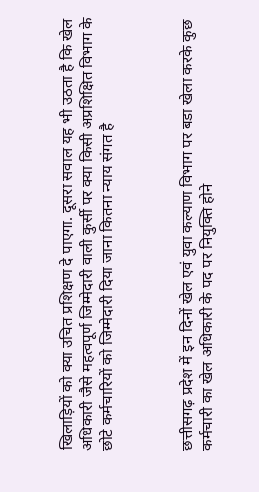खिलाड़ियों को क्या उचित प्रशिक्षण दे पाएगा. दूसरा सवाल यह भी उठता है कि खेल अधिकारी जैसे महत्वपूर्ण जिम्मेदारी वाली कुर्सी पर क्या किसी अप्रशिक्षित विभाग के छोटे कर्मचारियों को जिम्मेदारी दिया जाना कितना न्याय संगत है



छत्तीसगढ़ प्रदेश में इन दिनों खेल एवं युवा कल्याण विभाग पर बडा खेला करके कुछ कर्मचारी का खेल अधिकारी के पद पर नियुक्ति होने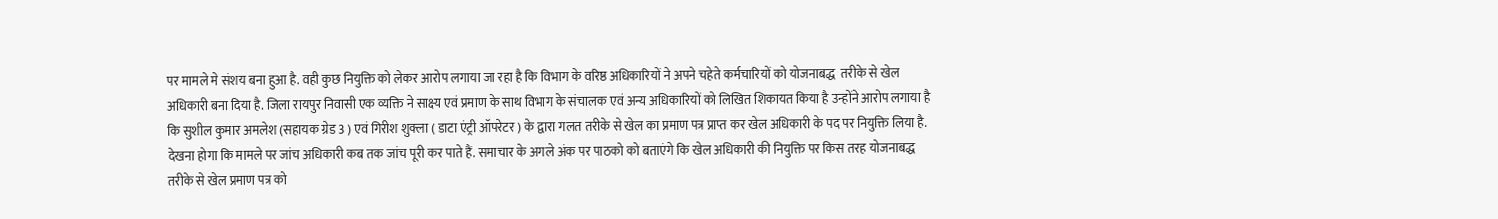पर मामले मे संशय बना हुआ है. वही कुछ नियुक्ति को लेकर आरोप लगाया जा रहा है कि विभाग के वरिष्ठ अधिकारियों ने अपने चहेते कर्मचारियों को योजनाबद्ध  तरीके से खेल अधिकारी बना दिया है. जिला रायपुर निवासी एक व्यक्ति ने साक्ष्य एवं प्रमाण के साथ विभाग के संचालक एवं अन्य अधिकारियों को लिखित शिकायत किया है उन्होंने आरोप लगाया है कि सुशील कुमार अमलेश (सहायक ग्रेड 3 ) एवं गिरीश शुक्ला ( डाटा एंट्री ऑपरेटर ) के द्वारा गलत तरीके से खेल का प्रमाण पत्र प्राप्त कर खेल अधिकारी के पद पर नियुक्ति लिया है. देखना होगा कि मामले पर जांच अधिकारी कब तक जांच पूरी कर पाते हैं. समाचार के अगले अंक पर पाठको को बताएंगे कि खेल अधिकारी की नियुक्ति पर किस तरह योजनाबद्ध तरीके से खेल प्रमाण पत्र को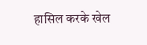हासिल करके खेल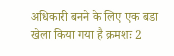अधिकारी बनने के लिए एक बडा खेला किया गया है क्रमशः 2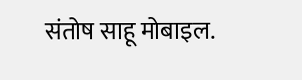संतोष साहू मोबाइल.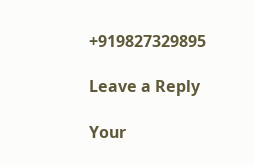+919827329895

Leave a Reply

Your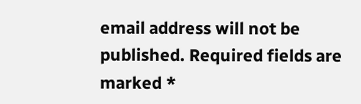email address will not be published. Required fields are marked *